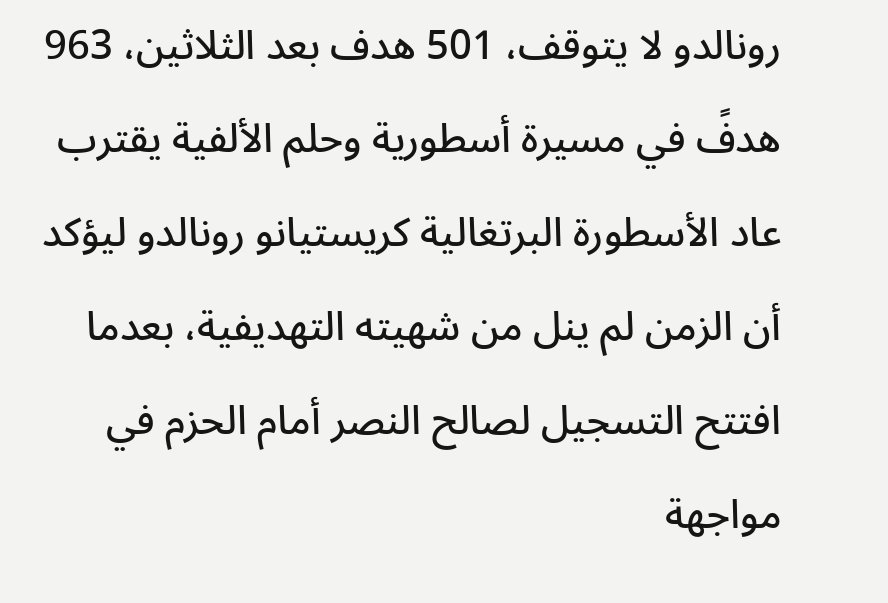رونالدو لا يتوقف، 501 هدف بعد الثلاثين، 963 هدفً في مسيرة أسطورية وحلم الألفية يقترب
عاد الأسطورة البرتغالية كريستيانو رونالدو ليؤكد أن الزمن لم ينل من شهيته التهديفية، بعدما افتتح التسجيل لصالح النصر أمام الحزم في مواجهة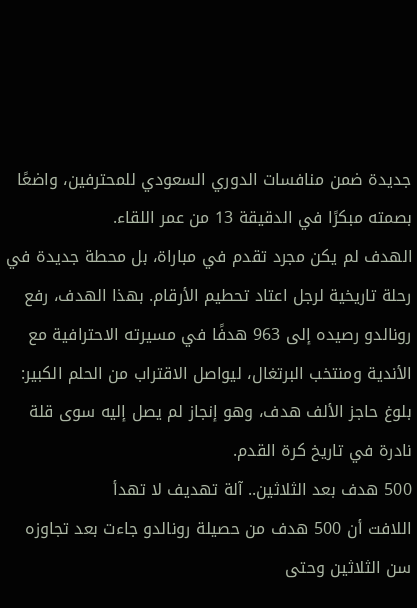جديدة ضمن منافسات الدوري السعودي للمحترفين، واضعًا بصمته مبكرًا في الدقيقة 13 من عمر اللقاء.
الهدف لم يكن مجرد تقدم في مباراة، بل محطة جديدة في رحلة تاريخية لرجل اعتاد تحطيم الأرقام. بهذا الهدف، رفع رونالدو رصيده إلى 963 هدفًا في مسيرته الاحترافية مع الأندية ومنتخب البرتغال، ليواصل الاقتراب من الحلم الكبير: بلوغ حاجز الألف هدف، وهو إنجاز لم يصل إليه سوى قلة نادرة في تاريخ كرة القدم.
500 هدف بعد الثلاثين.. آلة تهديف لا تهدأ
اللافت أن 500 هدف من حصيلة رونالدو جاءت بعد تجاوزه سن الثلاثين وحتى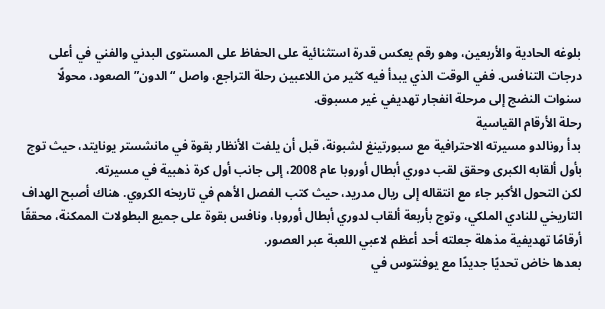بلوغه الحادية والأربعين، وهو رقم يعكس قدرة استثنائية على الحفاظ على المستوى البدني والفني في أعلى درجات التنافس. ففي الوقت الذي يبدأ فيه كثير من اللاعبين رحلة التراجع، واصل “الدون” الصعود، محولًا سنوات النضج إلى مرحلة انفجار تهديفي غير مسبوق.
رحلة الأرقام القياسية
بدأ رونالدو مسيرته الاحترافية مع سبورتينغ لشبونة، قبل أن يلفت الأنظار بقوة في مانشستر يونايتد، حيث توج بأول ألقابه الكبرى وحقق لقب دوري أبطال أوروبا عام 2008، إلى جانب أول كرة ذهبية في مسيرته.
لكن التحول الأكبر جاء مع انتقاله إلى ريال مدريد، حيث كتب الفصل الأهم في تاريخه الكروي. هناك أصبح الهداف التاريخي للنادي الملكي، وتوج بأربعة ألقاب لدوري أبطال أوروبا، ونافس بقوة على جميع البطولات الممكنة، محققًا أرقامًا تهديفية مذهلة جعلته أحد أعظم لاعبي اللعبة عبر العصور.
بعدها خاض تحديًا جديدًا مع يوفنتوس في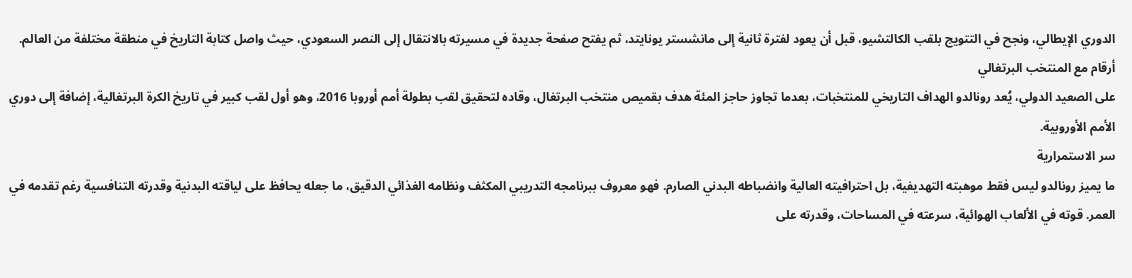الدوري الإيطالي، ونجح في التتويج بلقب الكالتشيو، قبل أن يعود لفترة ثانية إلى مانشستر يونايتد، ثم يفتح صفحة جديدة في مسيرته بالانتقال إلى النصر السعودي، حيث واصل كتابة التاريخ في منطقة مختلفة من العالم.
أرقام مع المنتخب البرتغالي
على الصعيد الدولي، يُعد رونالدو الهداف التاريخي للمنتخبات، بعدما تجاوز حاجز المئة هدف بقميص منتخب البرتغال، وقاده لتحقيق لقب بطولة أمم أوروبا 2016، وهو أول لقب كبير في تاريخ الكرة البرتغالية، إضافة إلى دوري الأمم الأوروبية.
سر الاستمرارية
ما يميز رونالدو ليس فقط موهبته التهديفية، بل احترافيته العالية وانضباطه البدني الصارم. فهو معروف ببرنامجه التدريبي المكثف ونظامه الغذائي الدقيق، ما جعله يحافظ على لياقته البدنية وقدرته التنافسية رغم تقدمه في العمر. قوته في الألعاب الهوائية، سرعته في المساحات، وقدرته على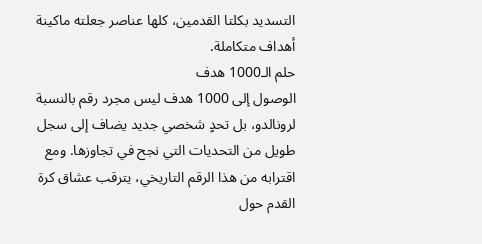التسديد بكلتا القدمين، كلها عناصر جعلته ماكينة أهداف متكاملة.
حلم الـ1000 هدف
الوصول إلى 1000 هدف ليس مجرد رقم بالنسبة لرونالدو، بل تحدٍ شخصي جديد يضاف إلى سجل طويل من التحديات التي نجح في تجاوزها. ومع اقترابه من هذا الرقم التاريخي، يترقب عشاق كرة القدم حول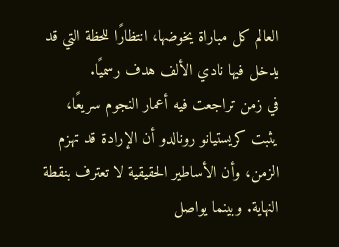العالم كل مباراة يخوضها، انتظارًا للحظة التي قد يدخل فيها نادي الألف هدف رسميًا.
في زمن تراجعت فيه أعمار النجوم سريعًا، يثبت كريستيانو رونالدو أن الإرادة قد تهزم الزمن، وأن الأساطير الحقيقية لا تعترف بنقطة النهاية. وبينما يواصل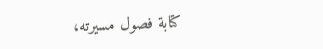كتابة فصول مسيرته،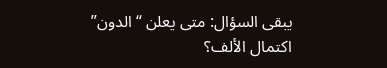يبقى السؤال: متى يعلن “الدون” اكتمال الألف؟